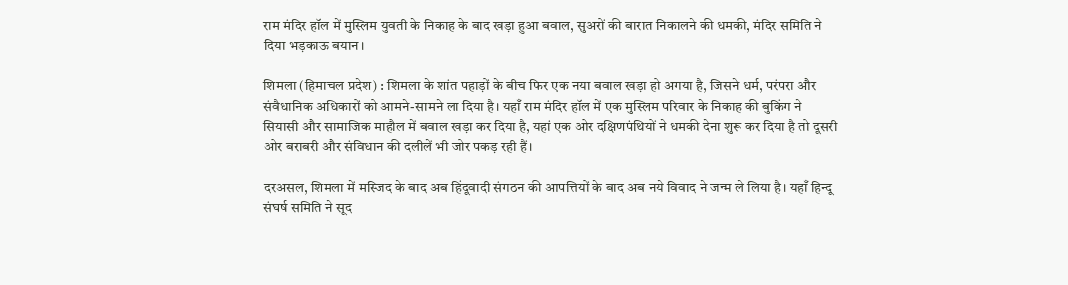राम मंदिर हॉल में मुस्लिम युवती के निकाह के बाद खड़ा हुआ बवाल, सुअरों की बारात निकालने की धमकी, मंदिर समिति ने दिया भड़काऊ बयान।

शिमला (हिमाचल प्रदेश) : शिमला के शांत पहाड़ों के बीच फिर एक नया बवाल खड़ा हो अगया है, जिसने धर्म, परंपरा और संवैधानिक अधिकारों को आमने-सामने ला दिया है। यहाँ राम मंदिर हॉल में एक मुस्लिम परिवार के निकाह की बुकिंग ने सियासी और सामाजिक माहौल में बवाल खड़ा कर दिया है, यहां एक ओर दक्षिणपंथियों ने धमकी देना शुरू कर दिया है तो दूसरी ओर बराबरी और संविधान की दलीलें भी जोर पकड़ रही हैं।

दरअसल, शिमला में मस्जिद के बाद अब हिंदूवादी संगठन की आपत्तियों के बाद अब नये विवाद ने जन्म ले लिया है। यहाँ हिन्दू संघर्ष समिति ने सूद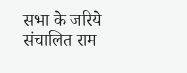सभा के जरिये संचालित राम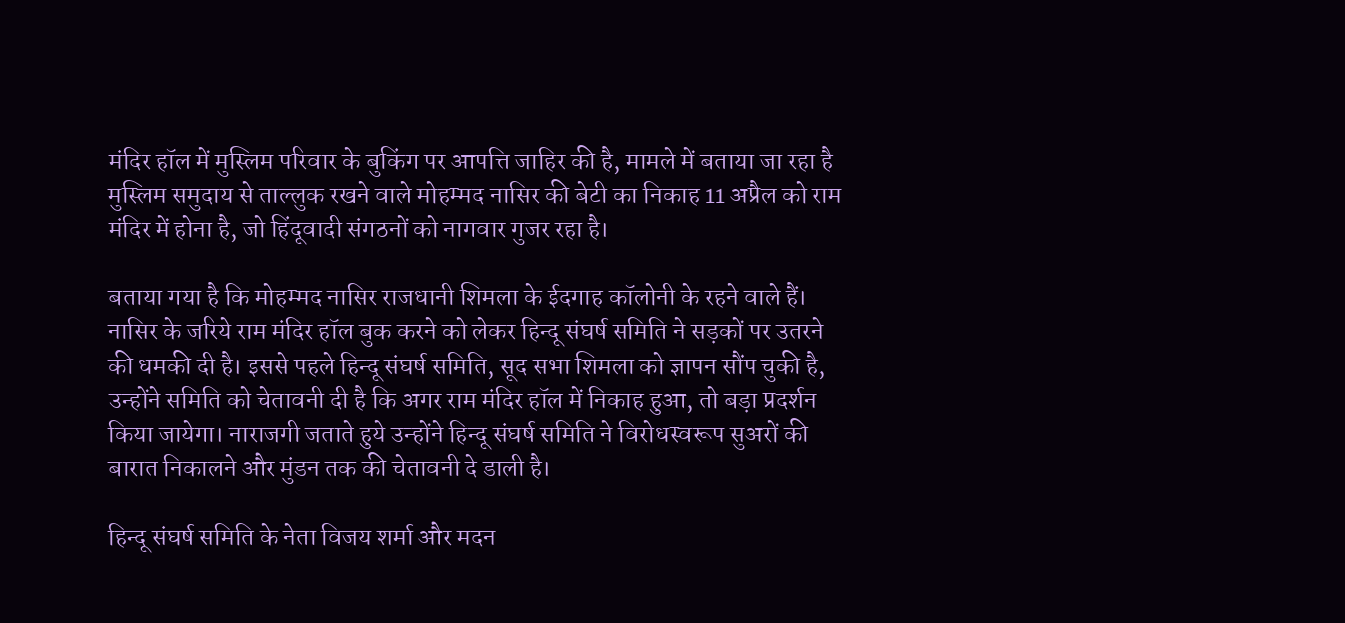मंदिर हॉल में मुस्लिम परिवार के बुकिंग पर आपत्ति जाहिर की है, मामले में बताया जा रहा है मुस्लिम समुदाय से ताल्लुक रखने वाले मोहम्मद नासिर की बेटी का निकाह 11 अप्रैल को राम मंदिर में होना है, जो हिंदूवादी संगठनों को नागवार गुजर रहा है।

बताया गया है कि मोहम्मद नासिर राजधानी शिमला के ईदगाह कॉलोनी के रहने वाले हैं। नासिर के जरिये राम मंदिर हॉल बुक करने को लेकर हिन्दू संघर्ष समिति ने सड़कों पर उतरने की धमकी दी है। इससे पहले हिन्दू संघर्ष समिति, सूद सभा शिमला को ज्ञापन सौंप चुकी है, उन्होंने समिति को चेतावनी दी है कि अगर राम मंदिर हॉल में निकाह हुआ, तो बड़ा प्रदर्शन किया जायेगा। नाराजगी जताते हुये उन्होंने हिन्दू संघर्ष समिति ने विरोधस्वरूप सुअरों की बारात निकालने और मुंडन तक की चेतावनी दे डाली है।

हिन्दू संघर्ष समिति के नेता विजय शर्मा और मदन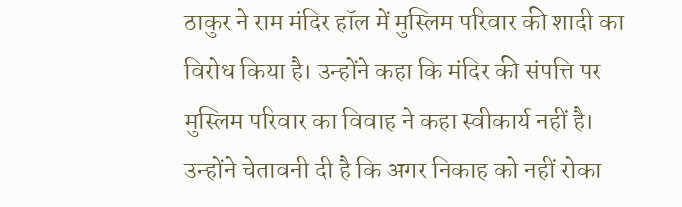ठाकुर ने राम मंदिर हॉल में मुस्लिम परिवार की शादी का विरोध किया है। उन्होंने कहा कि मंदिर की संपत्ति पर मुस्लिम परिवार का विवाह ने कहा स्वीकार्य नहीं है। उन्होंने चेतावनी दी है कि अगर निकाह को नहीं रोका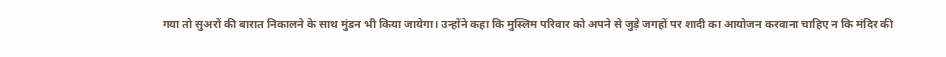गया तो सुअरों की बारात निकालने के साथ मुंडन भी किया जायेगा। उन्होंने कहा कि मुस्लिम परिवार को अपने से जुड़े जगहों पर शादी का आयोजन करवाना चाहिए न कि मंदिर की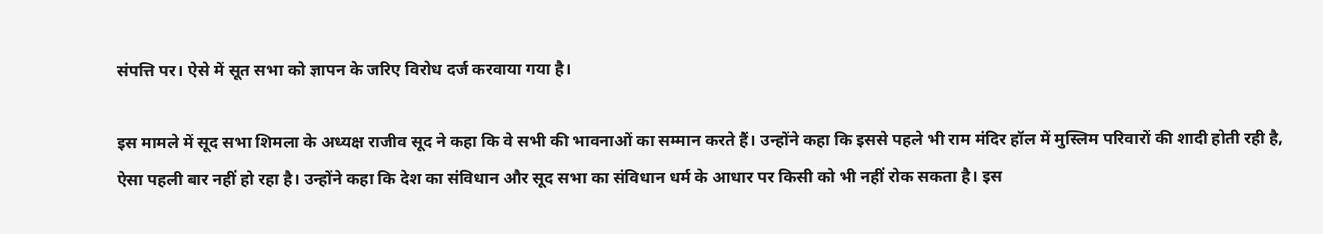संपत्ति पर। ऐसे में सूत सभा को ज्ञापन के जरिए विरोध दर्ज करवाया गया है।

इस मामले में सूद सभा शिमला के अध्यक्ष राजीव सूद ने कहा कि वे सभी की भावनाओं का सम्मान करते हैं। उन्होंने कहा कि इससे पहले भी राम मंदिर हॉल में मुस्लिम परिवारों की शादी होती रही है, ऐसा पहली बार नहीं हो रहा है। उन्होंने कहा कि देश का संविधान और सूद सभा का संविधान धर्म के आधार पर किसी को भी नहीं रोक सकता है। इस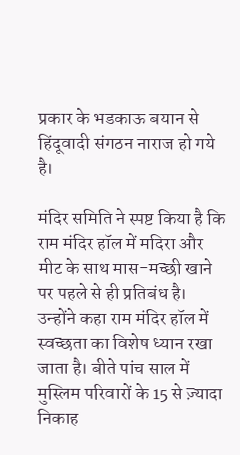प्रकार के भडकाऊ बयान से हिंदूवादी संगठन नाराज हो गये है।

मंदिर समिति ने स्पष्ट किया है कि राम मंदिर हॉल में मदिरा और मीट के साथ मास-मच्छी खाने पर पहले से ही प्रतिबंध है। उन्होंने कहा राम मंदिर हॉल में स्वच्छता का विशेष ध्यान रखा जाता है। बीते पांच साल में मुस्लिम परिवारों के 15 से ज़्यादा निकाह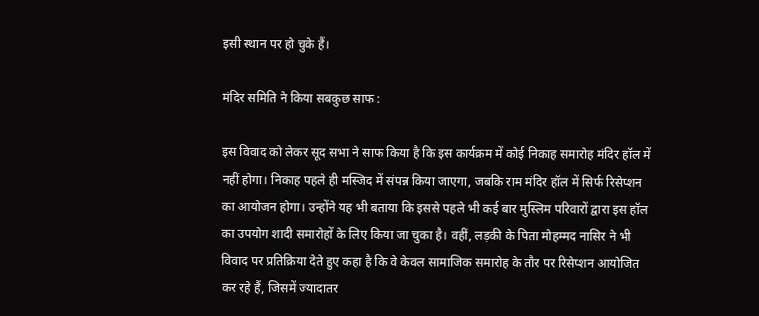इसी स्थान पर हो चुके हैं।

मंदिर समिति ने किया सबकुछ साफ :

इस विवाद को लेकर सूद सभा ने साफ किया है कि इस कार्यक्रम में कोई निकाह समारोह मंदिर हॉल में नहीं होगा। निकाह पहले ही मस्जिद में संपन्न किया जाएगा, जबकि राम मंदिर हॉल में सिर्फ रिसेप्शन का आयोजन होगा। उन्होंने यह भी बताया कि इससे पहले भी कई बार मुस्लिम परिवारों द्वारा इस हॉल का उपयोग शादी समारोहों के लिए किया जा चुका है। वहीं, लड़की के पिता मोहम्मद नासिर ने भी विवाद पर प्रतिक्रिया देते हुए कहा है कि वे केवल सामाजिक समारोह के तौर पर रिसेप्शन आयोजित कर रहे हैं, जिसमें ज्यादातर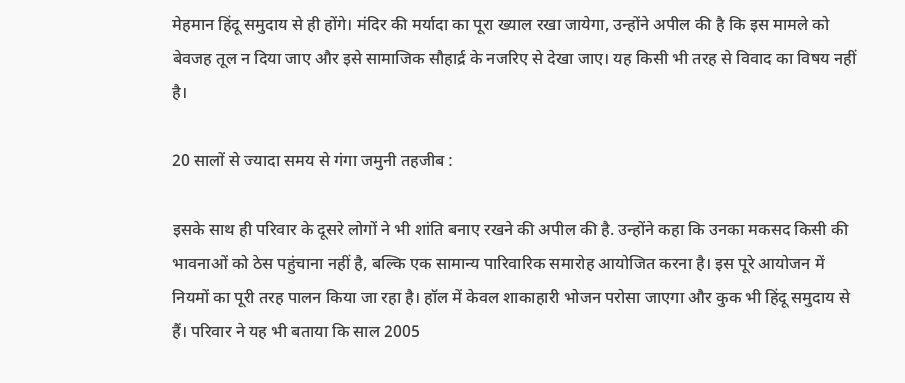मेहमान हिंदू समुदाय से ही होंगे। मंदिर की मर्यादा का पूरा ख्याल रखा जायेगा, उन्होंने अपील की है कि इस मामले को बेवजह तूल न दिया जाए और इसे सामाजिक सौहार्द्र के नजरिए से देखा जाए। यह किसी भी तरह से विवाद का विषय नहीं है।

20 सालों से ज्यादा समय से गंगा जमुनी तहजीब :

इसके साथ ही परिवार के दूसरे लोगों ने भी शांति बनाए रखने की अपील की है. उन्होंने कहा कि उनका मकसद किसी की भावनाओं को ठेस पहुंचाना नहीं है, बल्कि एक सामान्य पारिवारिक समारोह आयोजित करना है। इस पूरे आयोजन में नियमों का पूरी तरह पालन किया जा रहा है। हॉल में केवल शाकाहारी भोजन परोसा जाएगा और कुक भी हिंदू समुदाय से हैं। परिवार ने यह भी बताया कि साल 2005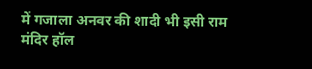में गजाला अनवर की शादी भी इसी राम मंदिर हॉल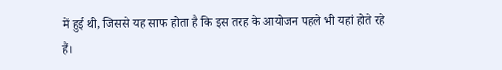में हुई थी, जिससे यह साफ होता है कि इस तरह के आयोजन पहले भी यहां होते रहे हैं।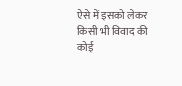ऐसे में इसको लेकर किसी भी विवाद की कोई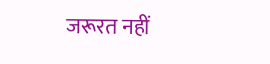जरूरत नहीं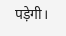पड़ेगी।